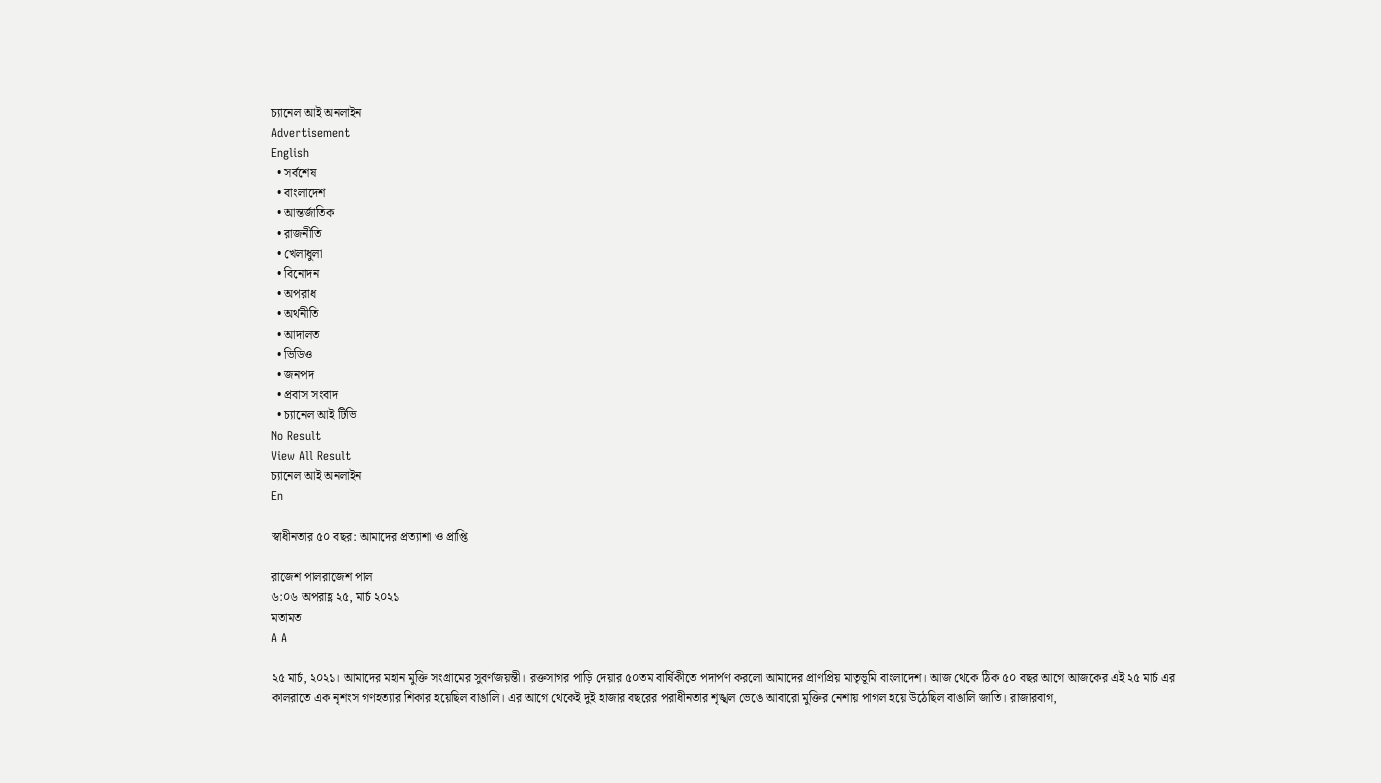চ্যানেল আই অনলাইন
Advertisement
English
  • সর্বশেষ
  • বাংলাদেশ
  • আন্তর্জাতিক
  • রাজনীতি
  • খেলাধুলা
  • বিনোদন
  • অপরাধ
  • অর্থনীতি
  • আদালত
  • ভিডিও
  • জনপদ
  • প্রবাস সংবাদ
  • চ্যানেল আই টিভি
No Result
View All Result
চ্যানেল আই অনলাইন
En

স্বাধীনতার ৫০ বছর: আমাদের প্রত্যাশা ও প্রাপ্তি

রাজেশ পালরাজেশ পাল
৬:০৬ অপরাহ্ণ ২৫, মার্চ ২০২১
মতামত
A A

২৫ মার্চ, ২০২১। আমাদের মহান মুক্তি সংগ্রামের সুবর্ণজয়ন্তী। রক্তসাগর পাড়ি দেয়ার ৫০তম বার্ষিকীতে পদার্পণ করলো আমাদের প্রাণপ্রিয় মাতৃভূমি বাংলাদেশ। আজ থেকে ঠিক ৫০ বছর আগে আজকের এই ২৫ মার্চ এর কালরাতে এক নৃশংস গণহত্যার শিকার হয়েছিল বাঙালি। এর আগে থেকেই দুই হাজার বছরের পরাধীনতার শৃঙ্খল ভেঙে আবারো মুক্তির নেশায় পাগল হয়ে উঠেছিল বাঙালি জাতি। রাজারবাগ,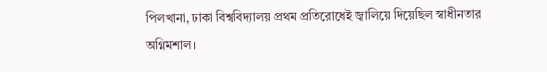পিলখানা, ঢাকা বিশ্ববিদ্যালয় প্রথম প্রতিরোধেই জ্বালিয়ে দিয়েছিল স্বাধীনতার অগ্নিমশাল।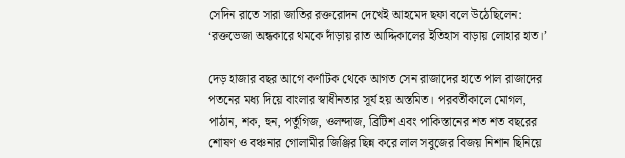সেদিন রাতে সারা জাতির রক্তরোদন দেখেই আহমেদ ছফা বলে উঠেছিলেন: ‘রক্তভেজা অন্ধকারে থমকে দাঁড়ায় রাত আদ্দিকালের ইতিহাস বাড়ায় লোহার হাত।’

দেড় হাজার বছর আগে কর্ণাটক থেকে আগত সেন রাজাদের হাতে পাল রাজাদের পতনের মধ্য দিয়ে বাংলার স্বাধীনতার সূর্য হয় অস্তমিত। পরবর্তীকালে মোগল, পাঠান, শক, হুন, পর্তুগিজ, ওলন্দাজ, ব্রিটিশ এবং পাকিস্তানের শত শত বছরের শোষণ ও বঞ্চনার গোলামীর জিঞ্জির ছিন্ন করে লাল সবুজের বিজয় নিশান ছিনিয়ে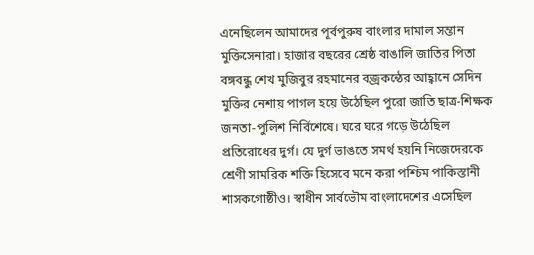এনেছিলেন আমাদের পূর্বপুরুষ বাংলার দামাল সন্তান মুক্তিসেনারা। হাজার বছরের শ্রেষ্ঠ বাঙালি জাতির পিতা বঙ্গবন্ধু শেখ মুজিবুর রহমানের বজ্রকন্ঠের আহ্বানে সেদিন মুক্তির নেশায় পাগল হয়ে উঠেছিল পুরো জাতি ছাত্র-শিক্ষক জনতা-পুলিশ নির্বিশেষে। ঘরে ঘরে গড়ে উঠেছিল প্রতিরোধের দুর্গ। যে দুর্গ ভাঙতে সমর্থ হয়নি নিজেদেরকে শ্রেণী সামরিক শক্তি হিসেবে মনে করা পশ্চিম পাকিস্তানী শাসকগোষ্ঠীও। স্বাধীন সার্বভৌম বাংলাদেশের এসেছিল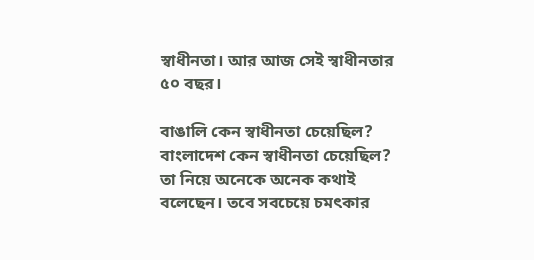স্বাধীনতা। আর আজ সেই স্বাধীনতার ৫০ বছর।

বাঙালি কেন স্বাধীনতা চেয়েছিল? বাংলাদেশ কেন স্বাধীনতা চেয়েছিল? তা নিয়ে অনেকে অনেক কথাই বলেছেন। তবে সবচেয়ে চমৎকার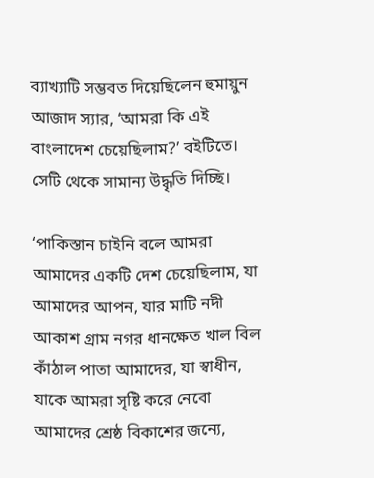ব্যাখ্যাটি সম্ভবত দিয়েছিলেন হুমায়ুন আজাদ স্যার, ‘আমরা কি এই বাংলাদেশ চেয়েছিলাম?’ বইটিতে। সেটি থেকে সামান্য উদ্ধৃতি দিচ্ছি।

‘পাকিস্তান চাইনি বলে আমরা আমাদের একটি দেশ চেয়েছিলাম, যা আমাদের আপন, যার মাটি নদী আকাশ গ্রাম নগর ধানক্ষেত খাল বিল কাঁঠাল পাতা আমাদের, যা স্বাধীন, যাকে আমরা সৃষ্টি করে নেবো আমাদের শ্রেষ্ঠ বিকাশের জন্যে,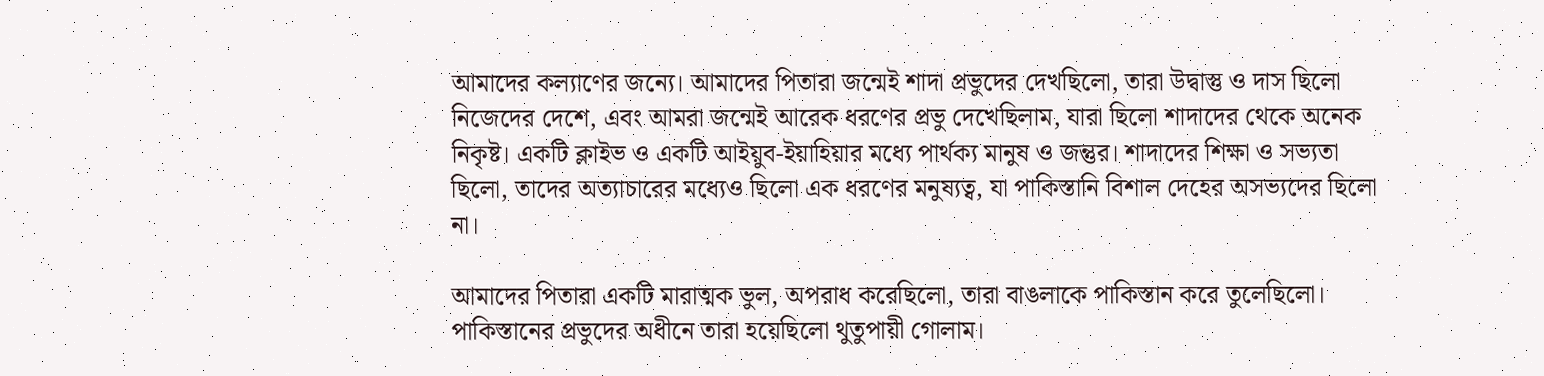আমাদের কল্যাণের জন্যে। আমাদের পিতারা জন্মেই শাদা প্রভুদের দেখছিলো, তারা উদ্বাস্তু ও দাস ছিলো নিজেদের দেশে, এবং আমরা জন্মেই আরেক ধরণের প্রভু দেখেছিলাম, যারা ছিলো শাদাদের থেকে অনেক নিকৃষ্ট। একটি ক্লাইভ ও একটি আইয়ুব-ইয়াহিয়ার মধ্যে পার্থক্য মানুষ ও জন্তুর। শাদাদের শিক্ষা ও সভ্যতা ছিলো, তাদের অত্যাচারের মধ্যেও ছিলো এক ধরণের মনুষ্যত্ব, যা পাকিস্তানি বিশাল দেহের অসভ্যদের ছিলো না।

আমাদের পিতারা একটি মারাত্মক ভুল, অপরাধ করেছিলো, তারা বাঙলাকে পাকিস্তান করে তুলেছিলো। পাকিস্তানের প্রভুদের অধীনে তারা হয়েছিলো থুতুপায়ী গোলাম।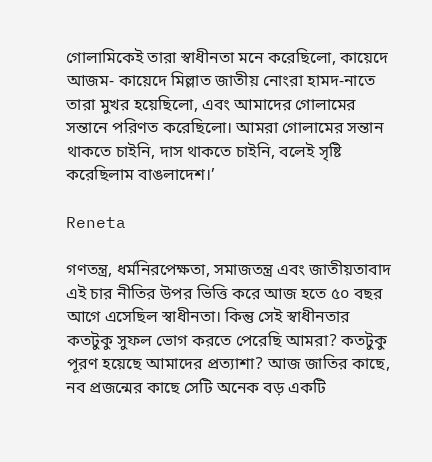গোলামিকেই তারা স্বাধীনতা মনে করেছিলো, কায়েদে আজম- কায়েদে মিল্লাত জাতীয় নোংরা হামদ-নাতে তারা মুখর হয়েছিলো, এবং আমাদের গোলামের সন্তানে পরিণত করেছিলো। আমরা গোলামের সন্তান থাকতে চাইনি, দাস থাকতে চাইনি, বলেই সৃষ্টি করেছিলাম বাঙলাদেশ।’

Reneta

গণতন্ত্র, ধর্মনিরপেক্ষতা, সমাজতন্ত্র এবং জাতীয়তাবাদ এই চার নীতির উপর ভিত্তি করে আজ হতে ৫০ বছর আগে এসেছিল স্বাধীনতা। কিন্তু সেই স্বাধীনতার কতটুকু সুফল ভোগ করতে পেরেছি আমরা? কতটুকু পূরণ হয়েছে আমাদের প্রত্যাশা? আজ জাতির কাছে, নব প্রজন্মের কাছে সেটি অনেক বড় একটি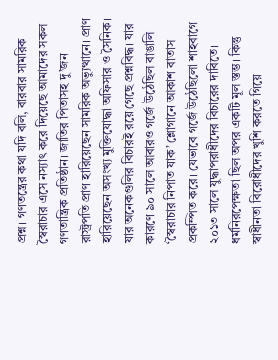প্রশ্ন। গণতন্ত্রের কথা যদি বলি, বারবার সামরিক স্বৈরাচার এসে নস্যাৎ করে দিয়েছে আমাদের সকল গণতান্ত্রিক প্রতিষ্ঠান। জাতির পিতাসহ দু’জন রাস্ট্রপতি প্রাণ হারিয়েছেন সামরিক অভ্যুত্থানে। প্রাণ হারিয়েছেন অসংখ্য মুক্তিযোদ্ধা অফিসার ও সৈনিক। যার অনেকগুলির বিচারই রয়ে গেছে প্রশ্নবিদ্ধ। যার কারণে ৯০ সালে আবারও গর্জে উঠেছিল বাঙালি ‘স্বৈরাচার নিপাত যাক’ শ্লোগানে আকাশ বাতাস প্রকম্পিত করে। যেভাবে গর্জে উঠেছিলো শাহবাগে ২০১৩ সালে যুদ্ধাপরাধীদের বিচারের দাবিতে। ধর্মনিরপেক্ষতা ছিল অপর একটি মূল স্তম্ভ। কিন্তু স্বাধীনতা বিরোধীদের খুশি করতে গিয়ে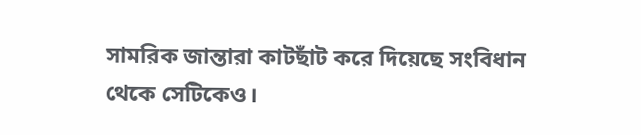সামরিক জান্তারা কাটছাঁট করে দিয়েছে সংবিধান থেকে সেটিকেও।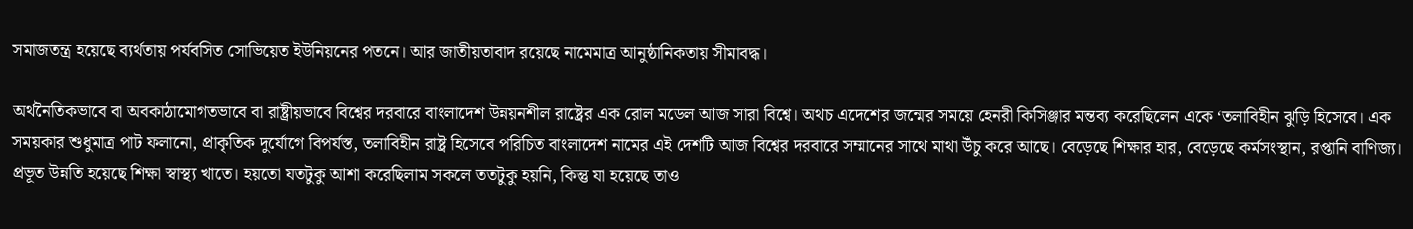সমাজতন্ত্র হয়েছে ব্যর্থতায় পর্যবসিত সোভিয়েত ইউনিয়নের পতনে। আর জাতীয়তাবাদ রয়েছে নামেমাত্র আনুষ্ঠানিকতায় সীমাবদ্ধ।

অর্থনৈতিকভাবে বা অবকাঠামোগতভাবে বা রাষ্ট্রীয়ভাবে বিশ্বের দরবারে বাংলাদেশ উন্নয়নশীল রাষ্ট্রের এক রোল মডেল আজ সারা বিশ্বে। অথচ এদেশের জন্মের সময়ে হেনরী কিসিঞ্জার মন্তব্য করেছিলেন একে ‘তলাবিহীন ঝুড়ি হিসেবে। এক সময়কার শুধুমাত্র পাট ফলানো, প্রাকৃতিক দুর্যোগে বিপর্যস্ত, তলাবিহীন রাষ্ট্র হিসেবে পরিচিত বাংলাদেশ নামের এই দেশটি আজ বিশ্বের দরবারে সম্মানের সাথে মাথা উঁচু করে আছে। বেড়েছে শিক্ষার হার, বেড়েছে কর্মসংস্থান, রপ্তানি বাণিজ্য। প্রভূত উন্নতি হয়েছে শিক্ষা স্বাস্থ্য খাতে। হয়তো যতটুকু আশা করেছিলাম সকলে ততটুকু হয়নি, কিন্তু যা হয়েছে তাও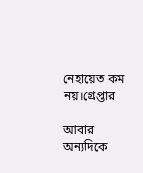নেহায়েত কম নয়।গ্রেপ্তার

আবার অন্যদিকে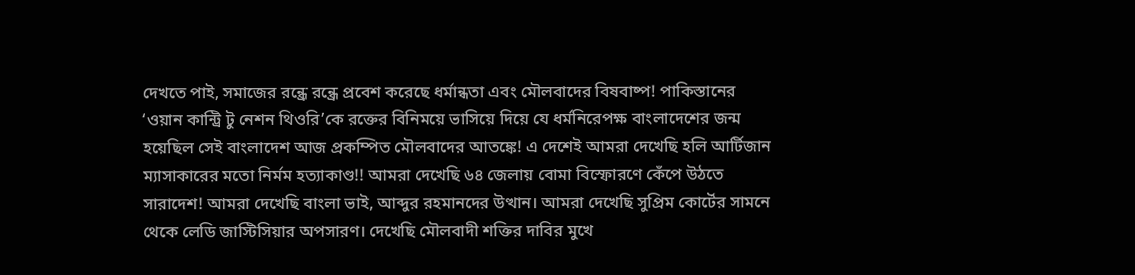দেখতে পাই, সমাজের রন্ধ্রে রন্ধ্রে প্রবেশ করেছে ধর্মান্ধতা এবং মৌলবাদের বিষবাষ্প! পাকিস্তানের ‘ওয়ান কান্ট্রি টু নেশন থিওরি’কে রক্তের বিনিময়ে ভাসিয়ে দিয়ে যে ধর্মনিরেপক্ষ বাংলাদেশের জন্ম হয়েছিল সেই বাংলাদেশ আজ প্রকম্পিত মৌলবাদের আতঙ্কে! এ দেশেই আমরা দেখেছি হলি আর্টিজান ম্যাসাকারের মতো নির্মম হত্যাকাণ্ড!! আমরা দেখেছি ৬৪ জেলায় বোমা বিস্ফোরণে কেঁপে উঠতে সারাদেশ! আমরা দেখেছি বাংলা ভাই, আব্দুর রহমানদের উত্থান। আমরা দেখেছি সুপ্রিম কোর্টের সামনে থেকে লেডি জাস্টিসিয়ার অপসারণ। দেখেছি মৌলবাদী শক্তির দাবির মুখে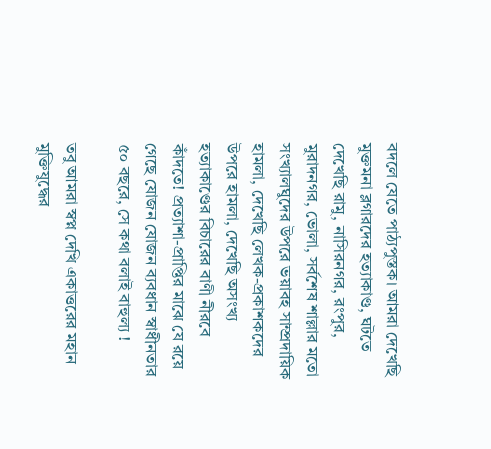বদলে যেতে পাঠ্যপুস্তক। আমরা দেখেছি মুক্তমনা ব্লগারদের হত্যাকাণ্ড, ঘটতে দেখেছি রামু, নাসিরনগর, রংপুর, মুরাদনগর, ভোলা, সর্বশেষ শাল্লার মতো সংখ্যালঘুদের উপরে ভয়াবহ সাম্প্রদায়িক হামলা, দেখেছি লেখক-প্রকাশকদের উপরে হামলা, দেখেছি অসংখ্য হত্যাকাণ্ডের বিচারের বাণী নীরবে কাঁদতে! প্রত্যাশা-প্রাপ্তির মাঝে যে রয়ে গেছে যোজন যোজন ব্যবধান স্বাধীনতার ৫০ বছরে, সে কথা বলাই বাহুল্য !

তবু আমরা স্বপ্ন দেখি একাত্তরের মহান মুক্তিযুদ্ধের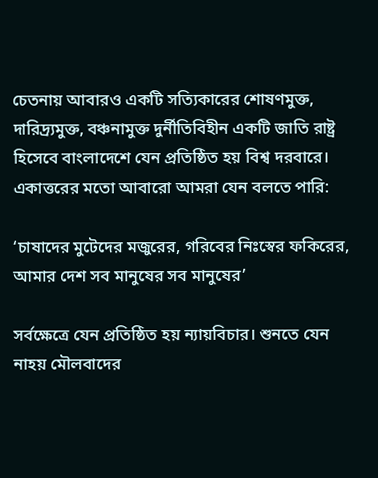চেতনায় আবারও একটি সত্যিকারের শোষণমুক্ত, দারিদ্র্যমুক্ত, বঞ্চনামুক্ত দুর্নীতিবিহীন একটি জাতি রাষ্ট্র হিসেবে বাংলাদেশে যেন প্রতিষ্ঠিত হয় বিশ্ব দরবারে। একাত্তরের মতো আবারো আমরা যেন বলতে পারি:

‘চাষাদের মুটেদের মজুরের, গরিবের নিঃস্বের ফকিরের,
আমার দেশ সব মানুষের সব মানুষের’

সর্বক্ষেত্রে যেন প্রতিষ্ঠিত হয় ন্যায়বিচার। শুনতে যেন নাহয় মৌলবাদের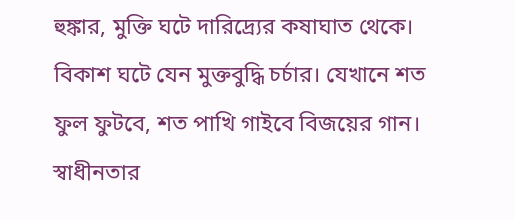হুঙ্কার, মুক্তি ঘটে দারিদ্র্যের কষাঘাত থেকে। বিকাশ ঘটে যেন মুক্তবুদ্ধি চর্চার। যেখানে শত ফুল ফুটবে, শত পাখি গাইবে বিজয়ের গান। স্বাধীনতার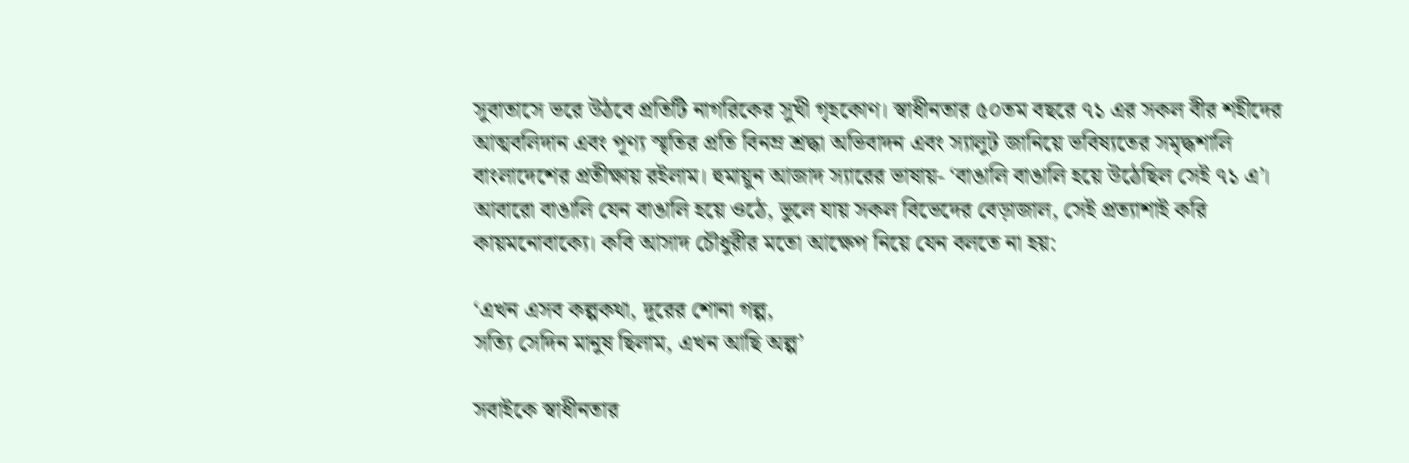সুবাতাসে ভরে উঠবে প্রতিটি নাগরিকের সুখী গৃহকোণ। স্বাধীনতার ৫০তম বছরে ৭১ এর সকল বীর শহীদের আত্মবলিদান এবং পূণ্য স্মৃতির প্রতি বিনম্র শ্রদ্ধা অভিবাদন এবং স্যালুট জানিয়ে ভবিষ্যতের সমৃদ্ধশালি বাংলাদেশের প্রতীক্ষায় রইলাম। হুমায়ুন আজাদ স্যারের ভাষায়- ‘বাঙালি বাঙালি হয়ে উঠেছিল সেই ৭১ এ’। আবারো বাঙালি যেন বাঙালি হয়ে ওঠে, ভুলে যায় সকল বিভেদের বেড়াজাল, সেই প্রত্যাশাই করি কায়মনোবাক্যে। কবি আসাদ চৌধুরীর মতো আক্ষেপ নিয়ে যেন বলতে না হয়:

‘এখন এসব কল্পকথা, দূরের শোনা গল্প,
সত্যি সেদিন মানুষ ছিলাম, এখন আছি অল্প’

সবাইকে স্বাধীনতার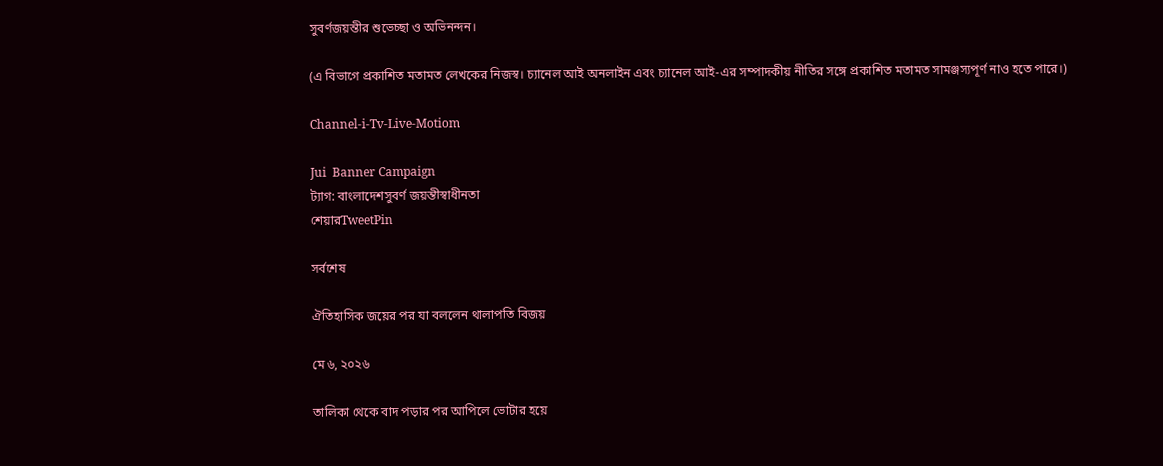সুবর্ণজয়ন্তীর শুভেচ্ছা ও অভিনন্দন।

(এ বিভাগে প্রকাশিত মতামত লেখকের নিজস্ব। চ্যানেল আই অনলাইন এবং চ্যানেল আই-এর সম্পাদকীয় নীতির সঙ্গে প্রকাশিত মতামত সামঞ্জস্যপূর্ণ নাও হতে পারে।)

Channel-i-Tv-Live-Motiom

Jui  Banner Campaign
ট্যাগ: বাংলাদেশসুবর্ণ জয়ন্তীস্বাধীনতা
শেয়ারTweetPin

সর্বশেষ

ঐতিহাসিক জয়ের পর যা বললেন থালাপতি বিজয়

মে ৬, ২০২৬

তালিকা থেকে বাদ পড়ার পর আপিলে ভোটার হয়ে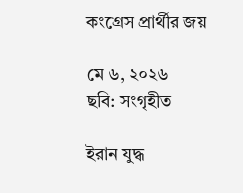কংগ্রেস প্রার্থীর জয়

মে ৬, ২০২৬
ছবি: সংগৃহীত

ইরান যুদ্ধ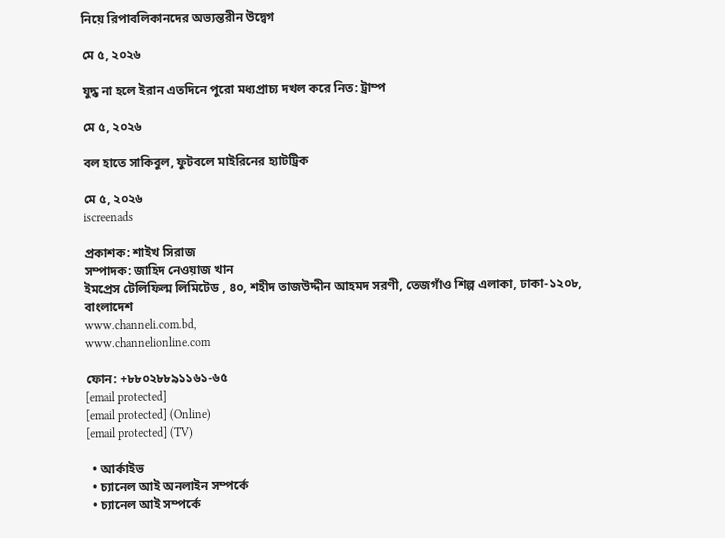নিয়ে রিপাবলিকানদের অভ্যন্তরীন উদ্বেগ

মে ৫, ২০২৬

যুদ্ধ না হলে ইরান এতদিনে পুরো মধ্যপ্রাচ্য দখল করে নিত: ট্রাম্প

মে ৫, ২০২৬

বল হাতে সাকিবুল, ফুটবলে মাইরিনের হ্যাটট্রিক

মে ৫, ২০২৬
iscreenads

প্রকাশক: শাইখ সিরাজ
সম্পাদক: জাহিদ নেওয়াজ খান
ইমপ্রেস টেলিফিল্ম লিমিটেড , ৪০, শহীদ তাজউদ্দীন আহমদ সরণী, তেজগাঁও শিল্প এলাকা, ঢাকা-১২০৮, বাংলাদেশ
www.channeli.com.bd,
www.channelionline.com

ফোন: +৮৮০২৮৮৯১১৬১-৬৫
[email protected]
[email protected] (Online)
[email protected] (TV)

  • আর্কাইভ
  • চ্যানেল আই অনলাইন সম্পর্কে
  • চ্যানেল আই সম্পর্কে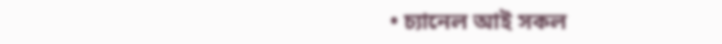• চ্যানেল আই সকল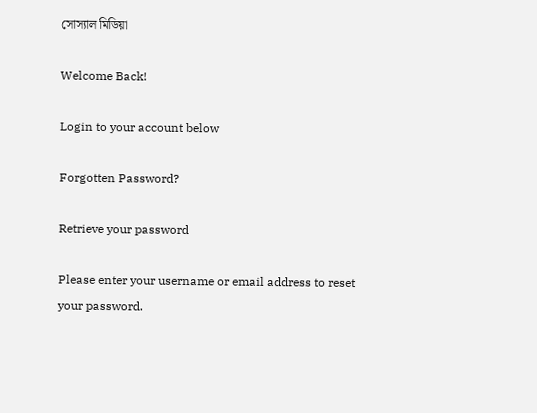সোস্যাল মিডিয়া

Welcome Back!

Login to your account below

Forgotten Password?

Retrieve your password

Please enter your username or email address to reset your password.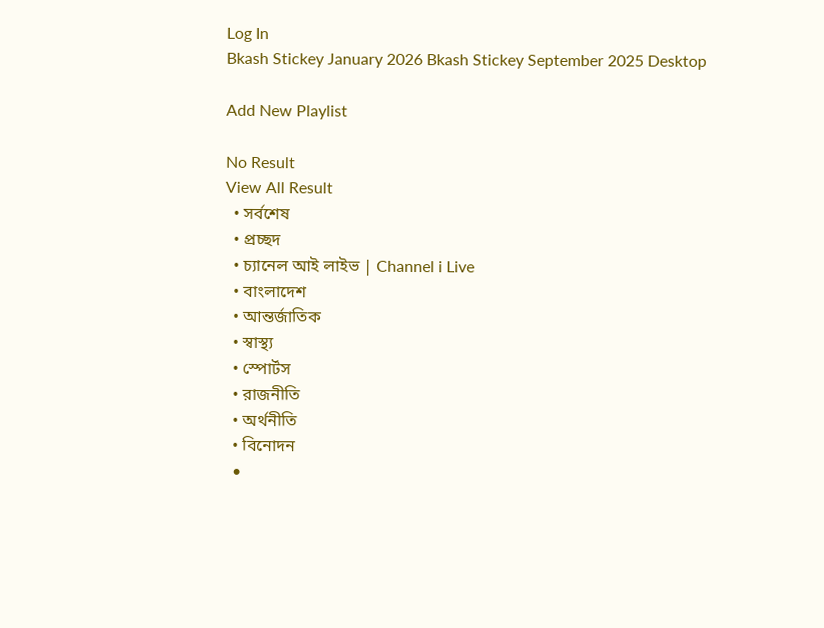Log In
Bkash Stickey January 2026 Bkash Stickey September 2025 Desktop

Add New Playlist

No Result
View All Result
  • সর্বশেষ
  • প্রচ্ছদ
  • চ্যানেল আই লাইভ | Channel i Live
  • বাংলাদেশ
  • আন্তর্জাতিক
  • স্বাস্থ্য
  • স্পোর্টস
  • রাজনীতি
  • অর্থনীতি
  • বিনোদন
  •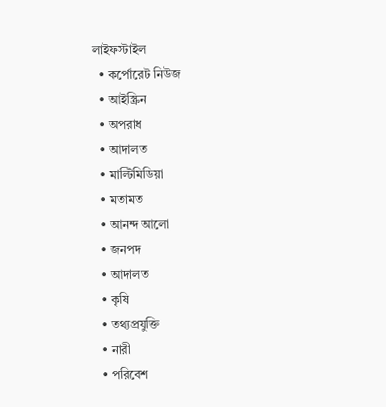লাইফস্টাইল
  • কর্পোরেট নিউজ
  • আইস্ক্রিন
  • অপরাধ
  • আদালত
  • মাল্টিমিডিয়া
  • মতামত
  • আনন্দ আলো
  • জনপদ
  • আদালত
  • কৃষি
  • তথ্যপ্রযুক্তি
  • নারী
  • পরিবেশ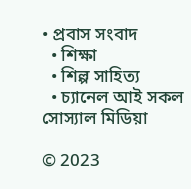• প্রবাস সংবাদ
  • শিক্ষা
  • শিল্প সাহিত্য
  • চ্যানেল আই সকল সোস্যাল মিডিয়া

© 2023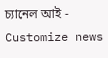চ্যানেল আই - Customize news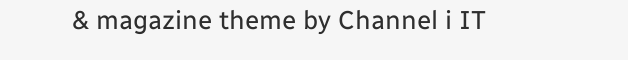& magazine theme by Channel i IT